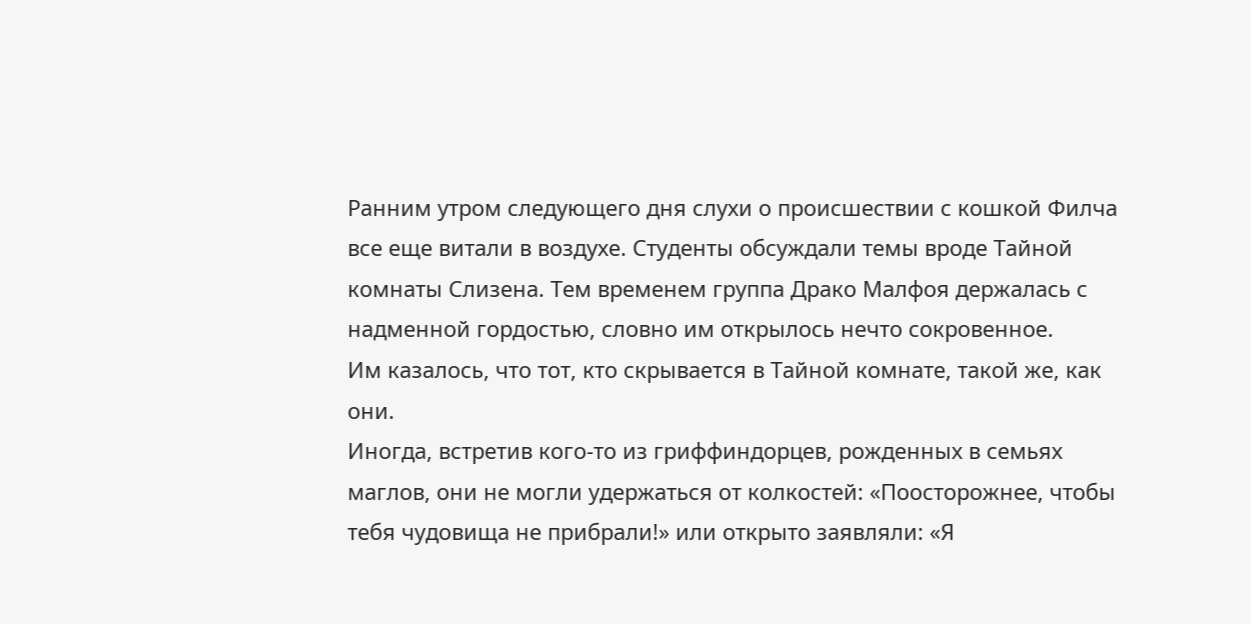Ранним утром следующего дня слухи о происшествии с кошкой Филча все еще витали в воздухе. Студенты обсуждали темы вроде Тайной комнаты Слизена. Тем временем группа Драко Малфоя держалась с надменной гордостью, словно им открылось нечто сокровенное.
Им казалось, что тот, кто скрывается в Тайной комнате, такой же, как они.
Иногда, встретив кого-то из гриффиндорцев, рожденных в семьях маглов, они не могли удержаться от колкостей: «Поосторожнее, чтобы тебя чудовища не прибрали!» или открыто заявляли: «Я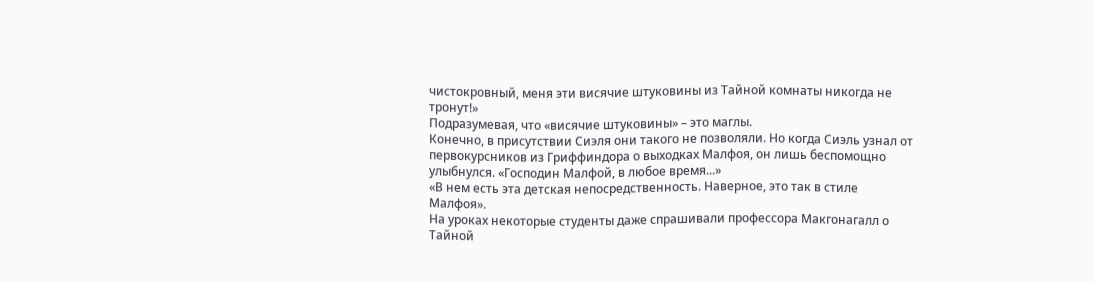чистокровный, меня эти висячие штуковины из Тайной комнаты никогда не тронут!»
Подразумевая, что «висячие штуковины» – это маглы.
Конечно, в присутствии Сиэля они такого не позволяли. Но когда Сиэль узнал от первокурсников из Гриффиндора о выходках Малфоя, он лишь беспомощно улыбнулся. «Господин Малфой, в любое время...»
«В нем есть эта детская непосредственность. Наверное, это так в стиле Малфоя».
На уроках некоторые студенты даже спрашивали профессора Макгонагалл о Тайной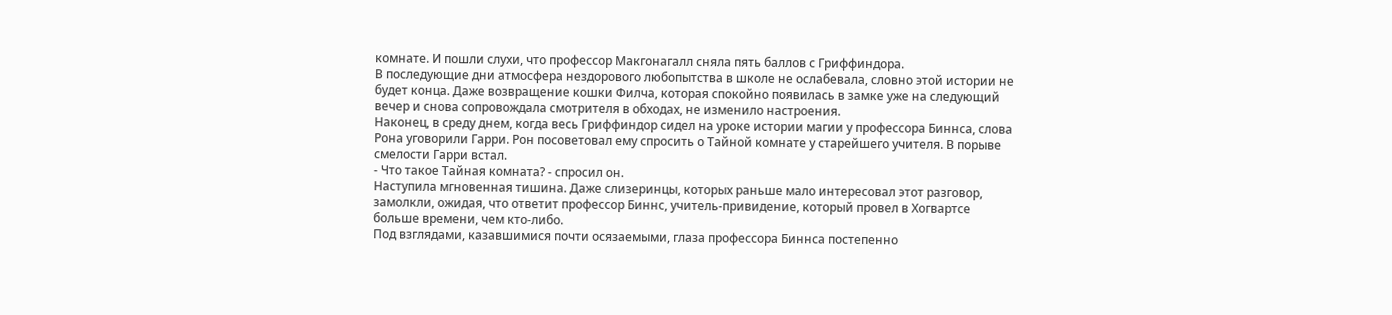комнате. И пошли слухи, что профессор Макгонагалл сняла пять баллов с Гриффиндора.
В последующие дни атмосфера нездорового любопытства в школе не ослабевала, словно этой истории не будет конца. Даже возвращение кошки Филча, которая спокойно появилась в замке уже на следующий вечер и снова сопровождала смотрителя в обходах, не изменило настроения.
Наконец, в среду днем, когда весь Гриффиндор сидел на уроке истории магии у профессора Биннса, слова Рона уговорили Гарри. Рон посоветовал ему спросить о Тайной комнате у старейшего учителя. В порыве смелости Гарри встал.
- Что такое Тайная комната? - спросил он.
Наступила мгновенная тишина. Даже слизеринцы, которых раньше мало интересовал этот разговор, замолкли, ожидая, что ответит профессор Биннс, учитель-привидение, который провел в Хогвартсе больше времени, чем кто-либо.
Под взглядами, казавшимися почти осязаемыми, глаза профессора Биннса постепенно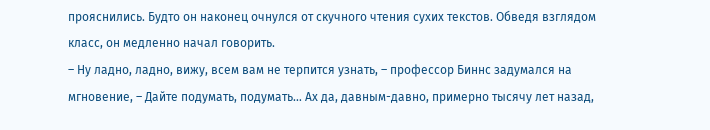прояснились. Будто он наконец очнулся от скучного чтения сухих текстов. Обведя взглядом класс, он медленно начал говорить.
– Ну ладно, ладно, вижу, всем вам не терпится узнать, – профессор Биннс задумался на мгновение, – Дайте подумать, подумать… Ах да, давным-давно, примерно тысячу лет назад,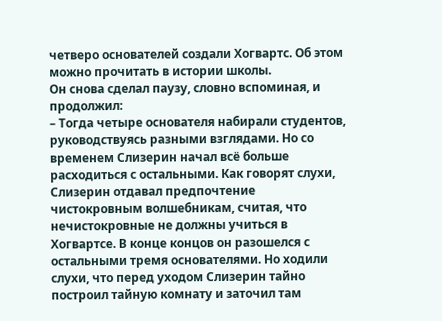четверо основателей создали Хогвартс. Об этом можно прочитать в истории школы.
Он снова сделал паузу, словно вспоминая, и продолжил:
– Тогда четыре основателя набирали студентов, руководствуясь разными взглядами. Но со временем Слизерин начал всё больше расходиться с остальными. Как говорят слухи, Слизерин отдавал предпочтение чистокровным волшебникам, считая, что нечистокровные не должны учиться в Хогвартсе. В конце концов он разошелся с остальными тремя основателями. Но ходили слухи, что перед уходом Слизерин тайно построил тайную комнату и заточил там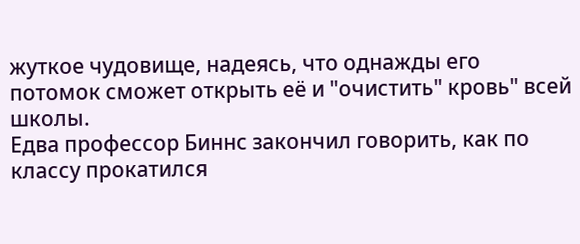жуткое чудовище, надеясь, что однажды его потомок сможет открыть её и "очистить" кровь" всей школы.
Едва профессор Биннс закончил говорить, как по классу прокатился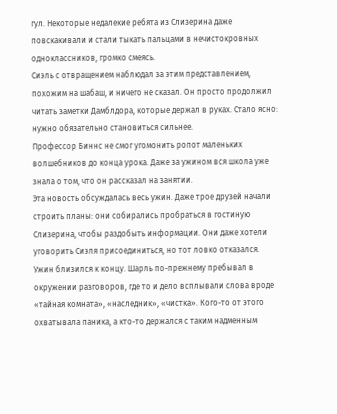гул. Некоторые недалекие ребята из Слизерина даже повскакивали и стали тыкать пальцами в нечистокровных одноклассников, громко смеясь.
Сиэль с отвращением наблюдал за этим представлением, похожим на шабаш, и ничего не сказал. Он просто продолжил читать заметки Дамблдора, которые держал в руках. Стало ясно: нужно обязательно становиться сильнее.
Профессор Биннс не смог угомонить ропот маленьких волшебников до конца урока. Даже за ужином вся школа уже знала о том, что он рассказал на занятии.
Эта новость обсуждалась весь ужин. Даже трое друзей начали строить планы: они собирались пробраться в гостиную Слизерина, чтобы раздобыть информации. Они даже хотели уговорить Сиэля присоединиться, но тот ловко отказался.
Ужин близился к концу. Шарль по-прежнему пребывал в окружении разговоров, где то и дело всплывали слова вроде «тайная комната», «наследник», «чистка». Кого-то от этого охватывала паника, а кто-то держался с таким надменным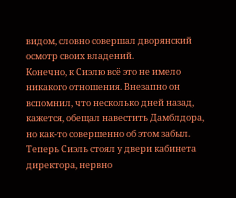видом, словно совершал дворянский осмотр своих владений.
Конечно, к Сиэлю всё это не имело никакого отношения. Внезапно он вспомнил, что несколько дней назад, кажется, обещал навестить Дамблдора, но как-то совершенно об этом забыл. Теперь Сиэль стоял у двери кабинета директора, нервно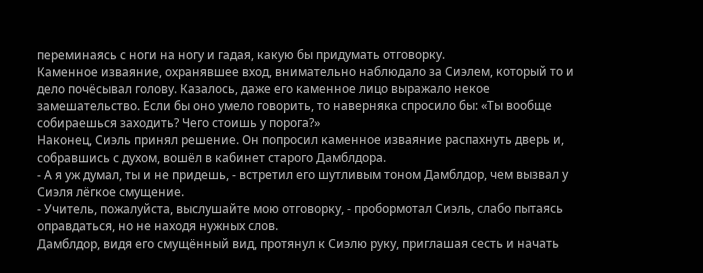переминаясь с ноги на ногу и гадая, какую бы придумать отговорку.
Каменное изваяние, охранявшее вход, внимательно наблюдало за Сиэлем, который то и дело почёсывал голову. Казалось, даже его каменное лицо выражало некое замешательство. Если бы оно умело говорить, то наверняка спросило бы: «Ты вообще собираешься заходить? Чего стоишь у порога?»
Наконец, Сиэль принял решение. Он попросил каменное изваяние распахнуть дверь и, собравшись с духом, вошёл в кабинет старого Дамблдора.
- А я уж думал, ты и не придешь, - встретил его шутливым тоном Дамблдор, чем вызвал у Сиэля лёгкое смущение.
- Учитель, пожалуйста, выслушайте мою отговорку, - пробормотал Сиэль, слабо пытаясь оправдаться, но не находя нужных слов.
Дамблдор, видя его смущённый вид, протянул к Сиэлю руку, приглашая сесть и начать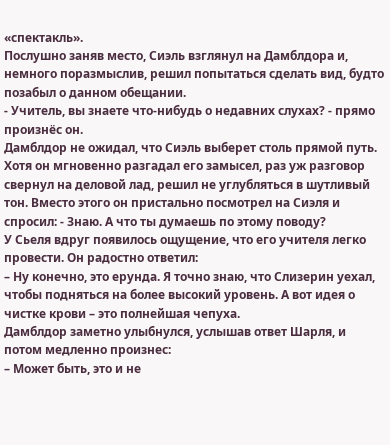«спектакль».
Послушно заняв место, Сиэль взглянул на Дамблдора и, немного поразмыслив, решил попытаться сделать вид, будто позабыл о данном обещании.
- Учитель, вы знаете что-нибудь о недавних слухах? - прямо произнёс он.
Дамблдор не ожидал, что Сиэль выберет столь прямой путь. Хотя он мгновенно разгадал его замысел, раз уж разговор свернул на деловой лад, решил не углубляться в шутливый тон. Вместо этого он пристально посмотрел на Сиэля и спросил: - Знаю. А что ты думаешь по этому поводу?
У Сьеля вдруг появилось ощущение, что его учителя легко провести. Он радостно ответил:
– Ну конечно, это ерунда. Я точно знаю, что Слизерин уехал, чтобы подняться на более высокий уровень. А вот идея о чистке крови – это полнейшая чепуха.
Дамблдор заметно улыбнулся, услышав ответ Шарля, и потом медленно произнес:
– Может быть, это и не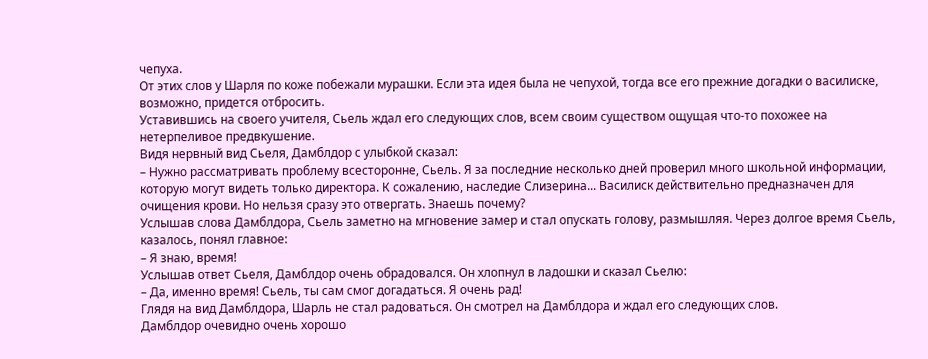чепуха.
От этих слов у Шарля по коже побежали мурашки. Если эта идея была не чепухой, тогда все его прежние догадки о василиске, возможно, придется отбросить.
Уставившись на своего учителя, Сьель ждал его следующих слов, всем своим существом ощущая что-то похожее на нетерпеливое предвкушение.
Видя нервный вид Сьеля, Дамблдор с улыбкой сказал:
– Нужно рассматривать проблему всесторонне, Сьель. Я за последние несколько дней проверил много школьной информации, которую могут видеть только директора. К сожалению, наследие Слизерина... Василиск действительно предназначен для очищения крови. Но нельзя сразу это отвергать. Знаешь почему?
Услышав слова Дамблдора, Сьель заметно на мгновение замер и стал опускать голову, размышляя. Через долгое время Сьель, казалось, понял главное:
– Я знаю, время!
Услышав ответ Сьеля, Дамблдор очень обрадовался. Он хлопнул в ладошки и сказал Сьелю:
– Да, именно время! Сьель, ты сам смог догадаться. Я очень рад!
Глядя на вид Дамблдора, Шарль не стал радоваться. Он смотрел на Дамблдора и ждал его следующих слов.
Дамблдор очевидно очень хорошо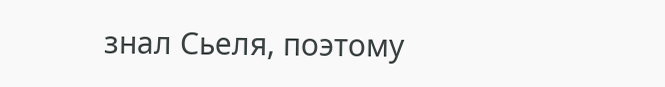знал Сьеля, поэтому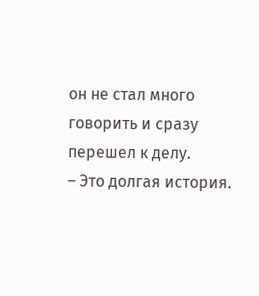он не стал много говорить и сразу перешел к делу.
– Это долгая история.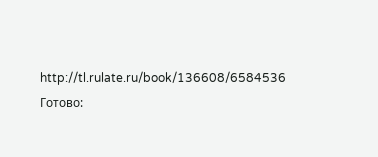http://tl.rulate.ru/book/136608/6584536
Готово: